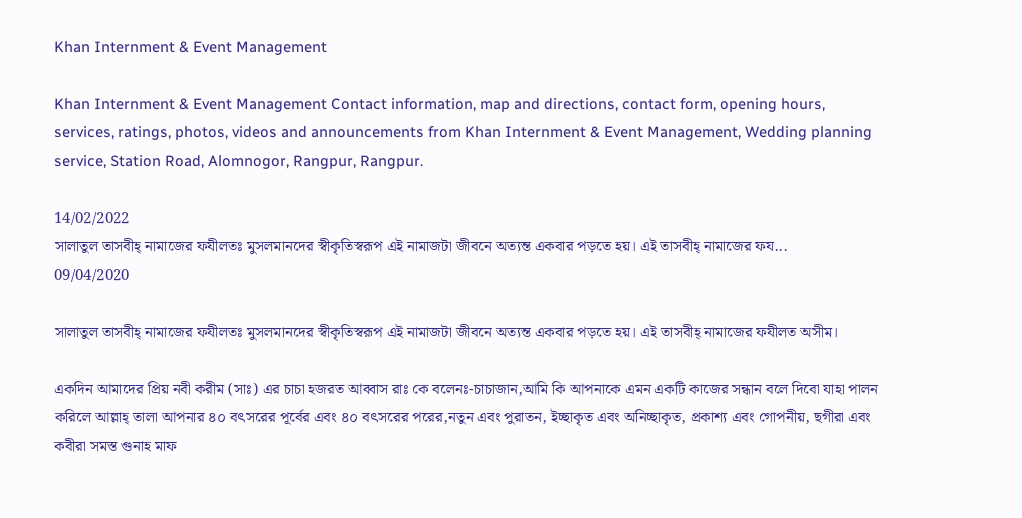Khan Internment & Event Management

Khan Internment & Event Management Contact information, map and directions, contact form, opening hours, services, ratings, photos, videos and announcements from Khan Internment & Event Management, Wedding planning service, Station Road, Alomnogor, Rangpur, Rangpur.

14/02/2022
সালাতুল তাসবীহ্ নামাজের ফযীলতঃ মুসলমানদের স্বীকৃতিস্বরূপ এই নামাজটা জীবনে অত্যন্ত একবার পড়তে হয়। এই তাসবীহ্ নামাজের ফয...
09/04/2020

সালাতুল তাসবীহ্ নামাজের ফযীলতঃ মুসলমানদের স্বীকৃতিস্বরূপ এই নামাজটা জীবনে অত্যন্ত একবার পড়তে হয়। এই তাসবীহ্ নামাজের ফযীলত অসীম।

একদিন আমাদের প্রিয় নবী করীম (সাঃ) এর চাচা হজরত আব্বাস রাঃ কে বলেনঃ-চাচাজান,আমি কি আপনাকে এমন একটি কাজের সন্ধান বলে দিবো যাহা পালন করিলে আল্লাহ্‌ তালা আপনার ৪০ বৎসরের পূর্বের এবং ৪০ বৎসরের পরের,নতুন এবং পুরাতন, ইচ্ছাকৃত এবং অনিচ্ছাকৃত, প্রকাশ্য এবং গোপনীয়, ছগীরা এবং কবীরা সমস্ত গুনাহ মাফ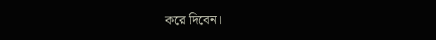করে দিবেন।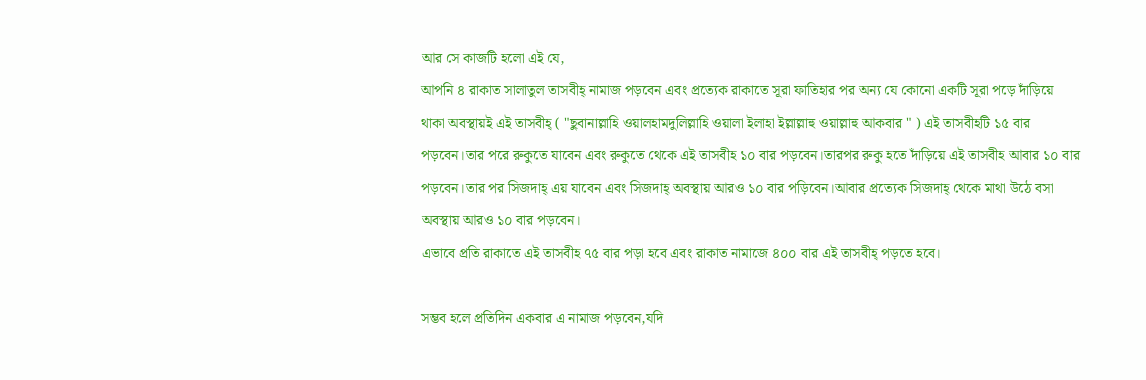আর সে কাজটি হলো এই যে,
আপনি ৪ রাকাত সালাতুল তাসবীহ্ নামাজ পড়বেন এবং প্রত্যেক রাকাতে সূরা ফাতিহার পর অন্য যে কোনো একটি সূরা পড়ে দাঁড়িয়ে থাকা অবস্থায়ই এই তাসবীহ্ ( "ছুবানাল্লাহি ওয়ালহামদুলিল্লাহি ওয়ালা ইলাহা ইল্লাল্লাহু ওয়াল্লাহু আকবার " ) এই তাসবীহটি ১৫ বার পড়বেন।তার পরে রুকুতে যাবেন এবং রুকুতে থেকে এই তাসবীহ ১০ বার পড়বেন।তারপর রুকু হতে দাঁড়িয়ে এই তাসবীহ আবার ১০ বার পড়বেন।তার পর সিজদাহ্ এয় যাবেন এবং সিজদাহ্ অবস্থায় আরও ১০ বার পড়িবেন।আবার প্রত্যেক সিজদাহ্ থেকে মাথা উঠে বসা অবস্থায় আরও ১০ বার পড়বেন।
এভাবে প্রতি রাকাতে এই তাসবীহ ৭৫ বার পড়া হবে এবং রাকাত নামাজে ৪০০ বার এই তাসবীহ্ পড়তে হবে।

সম্ভব হলে প্রতিদিন একবার এ নামাজ পড়বেন,যদি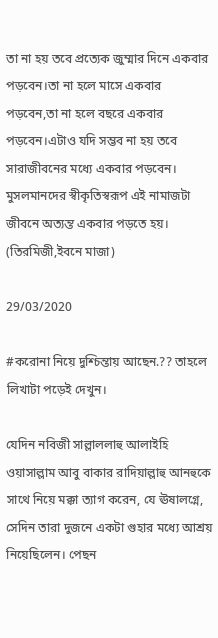তা না হয় তবে প্রত্যেক জুম্মার দিনে একবার পড়বেন।তা না হলে মাসে একবার পড়বেন,তা না হলে বছরে একবার পড়বেন।এটাও যদি সম্ভব না হয় তবে সারাজীবনের মধ্যে একবার পড়বেন। মুসলমানদের স্বীকৃতিস্বরূপ এই নামাজটা জীবনে অত্যন্ত একবার পড়তে হয়। (তিরমিজী,ইবনে মাজা)

29/03/2020

#করোনা নিয়ে দুশ্চিন্তায় আছেন.?? তাহলে লিখাটা পড়েই দেখুন।

যেদিন নবিজী সাল্লাললাহু আলাইহি ওয়াসাল্লাম আবু বাকার রাদিয়াল্লাহু আনহুকে সাথে নিয়ে মক্কা ত্যাগ করেন, যে ঊষালগ্নে, সেদিন তারা দুজনে একটা গুহার মধ্যে আশ্রয় নিয়েছিলেন। পেছন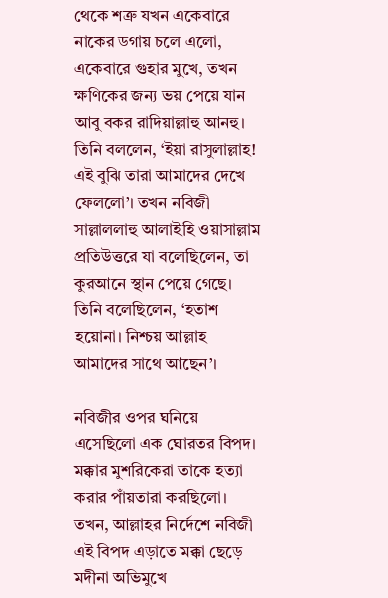থেকে শত্রু যখন একেবারে নাকের ডগায় চলে এলো, একেবারে গুহার মুখে, তখন ক্ষণিকের জন্য ভয় পেয়ে যান আবু বকর রাদিয়াল্লাহু আনহু। তিনি বললেন, ‘ইয়া রাসুলাল্লাহ! এই বুঝি তারা আমাদের দেখে ফেললো’। তখন নবিজী সাল্লাললাহু আলাইহি ওয়াসাল্লাম প্রতিউত্তরে যা বলেছিলেন, তা কুরআনে স্থান পেয়ে গেছে। তিনি বলেছিলেন, ‘হতাশ হয়োনা। নিশ্চয় আল্লাহ আমাদের সাথে আছেন’।

নবিজীর ওপর ঘনিয়ে এসেছিলো এক ঘোরতর বিপদ। মক্কার মুশরিকেরা তাকে হত্যা করার পাঁয়তারা করছিলো। তখন, আল্লাহর নির্দেশে নবিজী এই বিপদ এড়াতে মক্কা ছেড়ে মদীনা অভিমুখে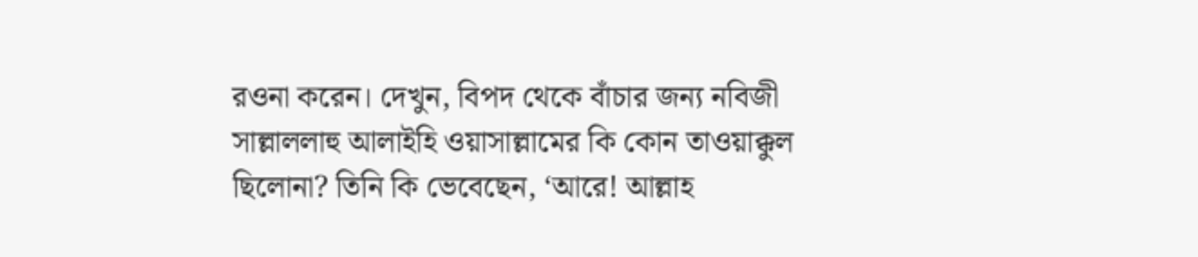রওনা করেন। দেখুন, বিপদ থেকে বাঁচার জন্য নবিজী সাল্লাললাহু আলাইহি ওয়াসাল্লামের কি কোন তাওয়াক্কুল ছিলোনা? তিনি কি ভেবেছেন, ‘আরে! আল্লাহ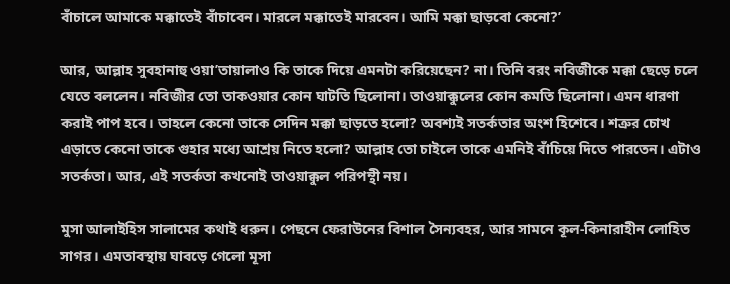বাঁচালে আমাকে মক্কাতেই বাঁচাবেন। মারলে মক্কাতেই মারবেন। আমি মক্কা ছাড়বো কেনো?’

আর, আল্লাহ সুবহানাহু ওয়া’তায়ালাও কি তাকে দিয়ে এমনটা করিয়েছেন? না। তিনি বরং নবিজীকে মক্কা ছেড়ে চলে যেতে বললেন। নবিজীর তো তাকওয়ার কোন ঘাটতি ছিলোনা। তাওয়াক্কুলের কোন কমতি ছিলোনা। এমন ধারণা করাই পাপ হবে। তাহলে কেনো তাকে সেদিন মক্কা ছাড়তে হলো? অবশ্যই সতর্কতার অংশ হিশেবে। শত্রুর চোখ এড়াতে কেনো তাকে গুহার মধ্যে আশ্রয় নিতে হলো? আল্লাহ তো চাইলে তাকে এমনিই বাঁচিয়ে দিতে পারতেন। এটাও সতর্কতা। আর, এই সতর্কতা কখনোই তাওয়াক্কুল পরিপন্থী নয়।

মুসা আলাইহিস সালামের কথাই ধরুন। পেছনে ফেরাউনের বিশাল সৈন্যবহর, আর সামনে কূল-কিনারাহীন লোহিত সাগর। এমতাবস্থায় ঘাবড়ে গেলো মূসা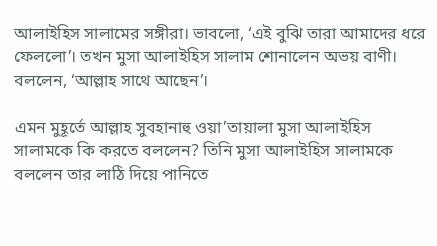আলাইহিস সালামের সঙ্গীরা। ভাবলো, ‘এই বুঝি তারা আমাদের ধরে ফেললো’। তখন মুসা আলাইহিস সালাম শোনালেন অভয় বাণী। বললেন, ‘আল্লাহ সাথে আছেন’।

এমন মুহূর্তে আল্লাহ সুবহানাহু ওয়া’তায়ালা মুসা আলাইহিস সালামকে কি করতে বললেন? তিনি মুসা আলাইহিস সালামকে বললেন তার লাঠি দিয়ে পানিতে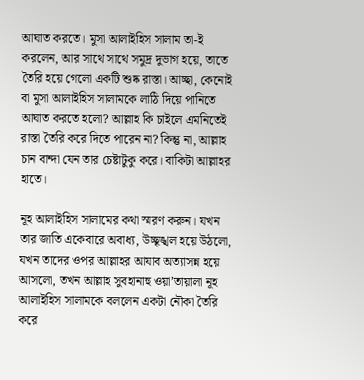আঘাত করতে। মুসা আলাইহিস সালাম তা-ই করলেন, আর সাথে সাথে সমুদ্র দুভাগ হয়ে, তাতে তৈরি হয়ে গেলো একটি শুষ্ক রাস্তা। আচ্ছা, কেনোই বা মুসা আলাইহিস সালামকে লাঠি দিয়ে পানিতে আঘাত করতে হলো? আল্লাহ কি চাইলে এমনিতেই রাস্তা তৈরি করে দিতে পারেন না? কিন্তু না, আল্লাহ চান বান্দা যেন তার চেষ্টাটুকু করে। বাকিটা আল্লাহর হাতে।

নূহ আলাইহিস সালামের কথা স্মরণ করুন। যখন তার জাতি একেবারে অবাধ্য, উচ্ছৃঙ্খল হয়ে উঠলো, যখন তাদের ওপর আল্লাহর আযাব অত্যাসন্ন হয়ে আসলো, তখন আল্লাহ সুবহানাহু ওয়া’তায়ালা নূহ আলাইহিস সালামকে বললেন একটা নৌকা তৈরি করে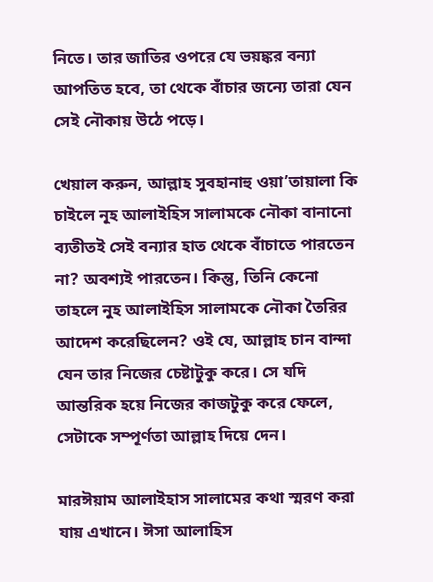নিতে। তার জাতির ওপরে যে ভয়ঙ্কর বন্যা আপতিত হবে, তা থেকে বাঁচার জন্যে তারা যেন সেই নৌকায় উঠে পড়ে।

খেয়াল করুন, আল্লাহ সুবহানাহু ওয়া’তায়ালা কি চাইলে নূহ আলাইহিস সালামকে নৌকা বানানো ব্যতীতই সেই বন্যার হাত থেকে বাঁচাতে পারতেন না? অবশ্যই পারতেন। কিন্তু, তিনি কেনো তাহলে নুহ আলাইহিস সালামকে নৌকা তৈরির আদেশ করেছিলেন? ওই যে, আল্লাহ চান বান্দা যেন তার নিজের চেষ্টাটুকু করে। সে যদি আন্তরিক হয়ে নিজের কাজটুকু করে ফেলে, সেটাকে সম্পূর্ণতা আল্লাহ দিয়ে দেন।

মারঈয়াম আলাইহাস সালামের কথা স্মরণ করা যায় এখানে। ঈসা আলাহিস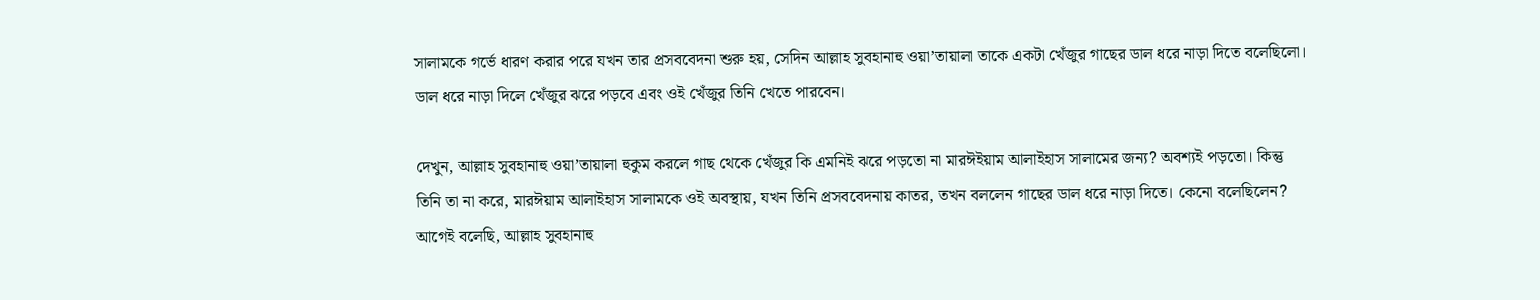সালামকে গর্ভে ধারণ করার পরে যখন তার প্রসববেদনা শুরু হয়, সেদিন আল্লাহ সুবহানাহু ওয়া’তায়ালা তাকে একটা খেঁজুর গাছের ডাল ধরে নাড়া দিতে বলেছিলো। ডাল ধরে নাড়া দিলে খেঁজুর ঝরে পড়বে এবং ওই খেঁজুর তিনি খেতে পারবেন।

দেখুন, আল্লাহ সুবহানাহু ওয়া’তায়ালা হুকুম করলে গাছ থেকে খেঁজুর কি এমনিই ঝরে পড়তো না মারঈইয়াম আলাইহাস সালামের জন্য? অবশ্যই পড়তো। কিন্তু তিনি তা না করে, মারঈয়াম আলাইহাস সালামকে ওই অবস্থায়, যখন তিনি প্রসববেদনায় কাতর, তখন বললেন গাছের ডাল ধরে নাড়া দিতে। কেনো বলেছিলেন? আগেই বলেছি, আল্লাহ সুবহানাহু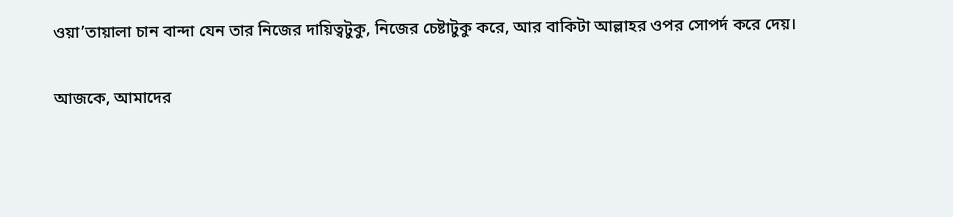ওয়া’তায়ালা চান বান্দা যেন তার নিজের দায়িত্বটুকু, নিজের চেষ্টাটুকু করে, আর বাকিটা আল্লাহর ওপর সোপর্দ করে দেয়।

আজকে, আমাদের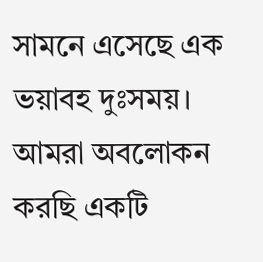সামনে এসেছে এক ভয়াবহ দুঃসময়। আমরা অবলোকন করছি একটি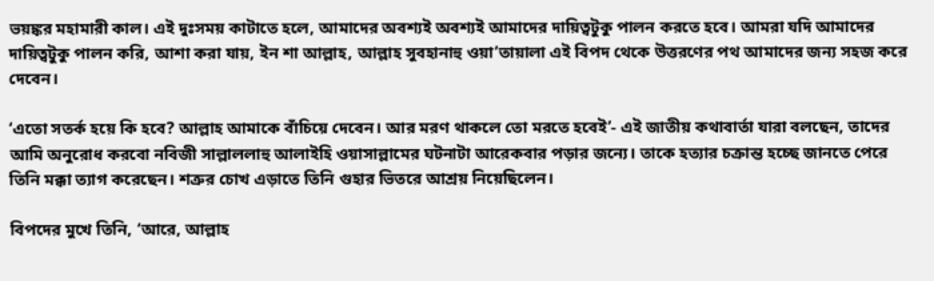ভয়ঙ্কর মহামারী কাল। এই দুঃসময় কাটাতে হলে, আমাদের অবশ্যই অবশ্যই আমাদের দায়িত্বটুকু পালন করতে হবে। আমরা যদি আমাদের দায়িত্বটুকু পালন করি, আশা করা যায়, ইন শা আল্লাহ, আল্লাহ সুবহানাহু ওয়া’তায়ালা এই বিপদ থেকে উত্তরণের পথ আমাদের জন্য সহজ করে দেবেন।

‘এতো সতর্ক হয়ে কি হবে? আল্লাহ আমাকে বাঁচিয়ে দেবেন। আর মরণ থাকলে তো মরতে হবেই’- এই জাতীয় কথাবার্তা যারা বলছেন, তাদের আমি অনুরোধ করবো নবিজী সাল্লাললাহু আলাইহি ওয়াসাল্লামের ঘটনাটা আরেকবার পড়ার জন্যে। তাকে হত্যার চক্রান্ত হচ্ছে জানতে পেরে তিনি মক্কা ত্যাগ করেছেন। শত্রুর চোখ এড়াতে তিনি গুহার ভিতরে আশ্রয় নিয়েছিলেন।

বিপদের মুখে তিনি, ‘আরে, আল্লাহ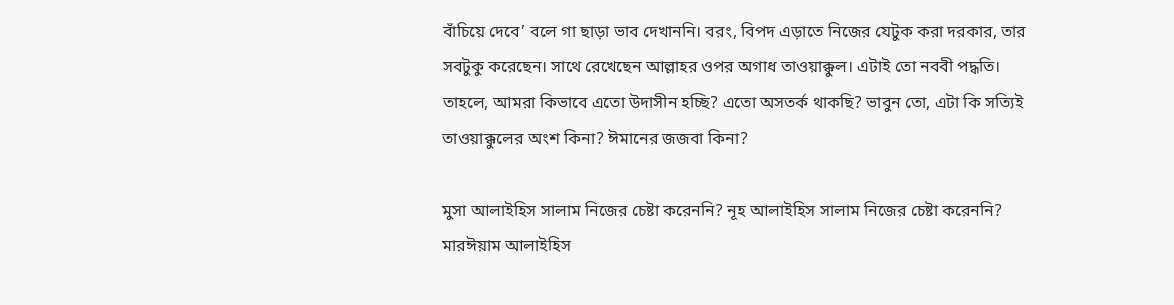বাঁচিয়ে দেবে’ বলে গা ছাড়া ভাব দেখাননি। বরং, বিপদ এড়াতে নিজের যেটুক করা দরকার, তার সবটুকু করেছেন। সাথে রেখেছেন আল্লাহর ওপর অগাধ তাওয়াক্কুল। এটাই তো নববী পদ্ধতি। তাহলে, আমরা কিভাবে এতো উদাসীন হচ্ছি? এতো অসতর্ক থাকছি? ভাবুন তো, এটা কি সত্যিই তাওয়াক্কুলের অংশ কিনা? ঈমানের জজবা কিনা?

মুসা আলাইহিস সালাম নিজের চেষ্টা করেননি? নূহ আলাইহিস সালাম নিজের চেষ্টা করেননি? মারঈয়াম আলাইহিস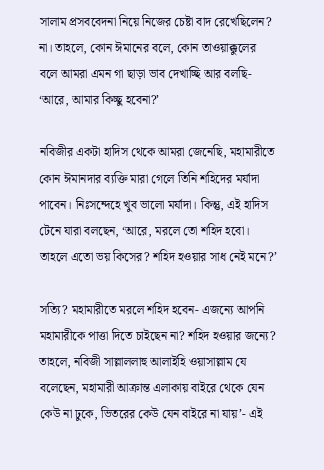সালাম প্রসববেদনা নিয়ে নিজের চেষ্টা বাদ রেখেছিলেন? না। তাহলে, কোন ঈমানের বলে, কোন তাওয়াক্কুলের বলে আমরা এমন গা ছাড়া ভাব দেখাচ্ছি আর বলছি- ‘আরে, আমার কিচ্ছু হবেনা?’

নবিজীর একটা হাদিস থেকে আমরা জেনেছি, মহামারীতে কোন ঈমানদার ব্যক্তি মারা গেলে তিনি শহিদের মর্যাদা পাবেন। নিঃসন্দেহে খুব ভালো মর্যাদা। কিন্তু, এই হাদিস টেনে যারা বলছেন, ‘আরে, মরলে তো শহিদ হবো। তাহলে এতো ভয় কিসের? শহিদ হওয়ার সাধ নেই মনে?’

সত্যি? মহামারীতে মরলে শহিদ হবেন- এজন্যে আপনি মহামারীকে পাত্তা দিতে চাইছেন না? শহিদ হওয়ার জন্যে? তাহলে, নবিজী সাল্লাললাহু আলাইহি ওয়াসাল্লাম যে বলেছেন, মহামারী আক্রান্ত এলাকায় বাইরে থেকে যেন কেউ না ঢুকে, ভিতরের কেউ যেন বাইরে না যায়’- এই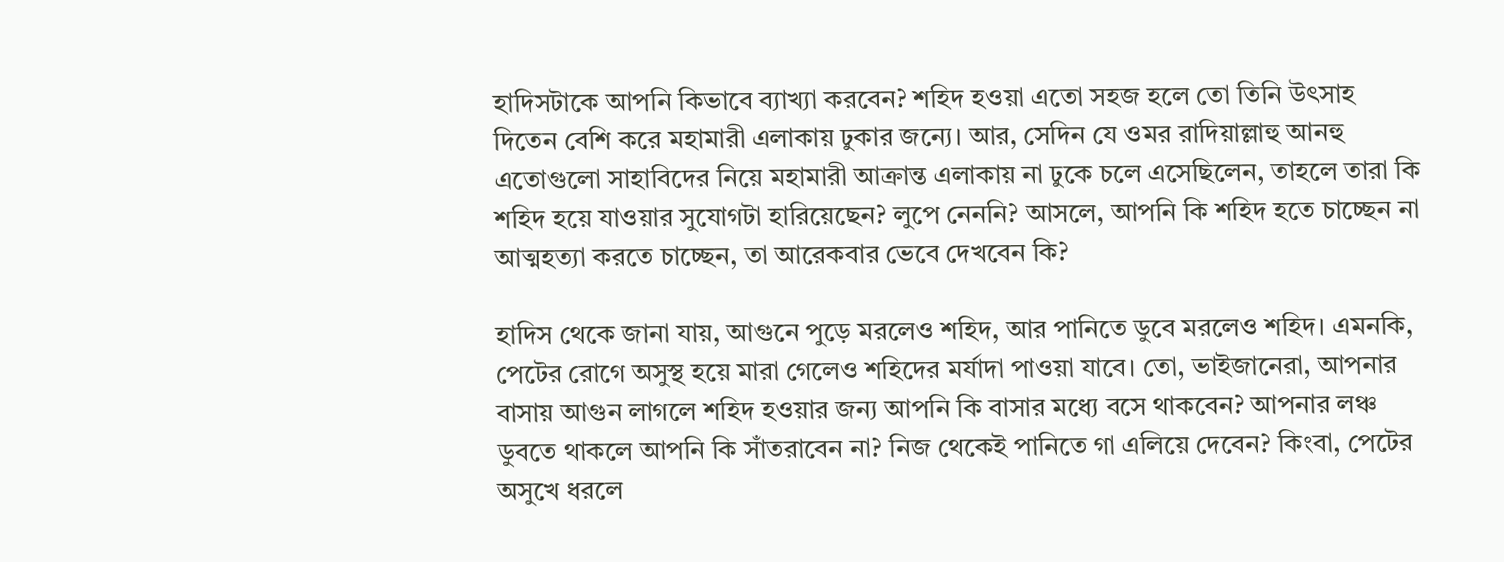হাদিসটাকে আপনি কিভাবে ব্যাখ্যা করবেন? শহিদ হওয়া এতো সহজ হলে তো তিনি উৎসাহ দিতেন বেশি করে মহামারী এলাকায় ঢুকার জন্যে। আর, সেদিন যে ওমর রাদিয়াল্লাহু আনহু এতোগুলো সাহাবিদের নিয়ে মহামারী আক্রান্ত এলাকায় না ঢুকে চলে এসেছিলেন, তাহলে তারা কি শহিদ হয়ে যাওয়ার সুযোগটা হারিয়েছেন? লুপে নেননি? আসলে, আপনি কি শহিদ হতে চাচ্ছেন না আত্মহত্যা করতে চাচ্ছেন, তা আরেকবার ভেবে দেখবেন কি?

হাদিস থেকে জানা যায়, আগুনে পুড়ে মরলেও শহিদ, আর পানিতে ডুবে মরলেও শহিদ। এমনকি, পেটের রোগে অসুস্থ হয়ে মারা গেলেও শহিদের মর্যাদা পাওয়া যাবে। তো, ভাইজানেরা, আপনার বাসায় আগুন লাগলে শহিদ হওয়ার জন্য আপনি কি বাসার মধ্যে বসে থাকবেন? আপনার লঞ্চ ডুবতে থাকলে আপনি কি সাঁতরাবেন না? নিজ থেকেই পানিতে গা এলিয়ে দেবেন? কিংবা, পেটের অসুখে ধরলে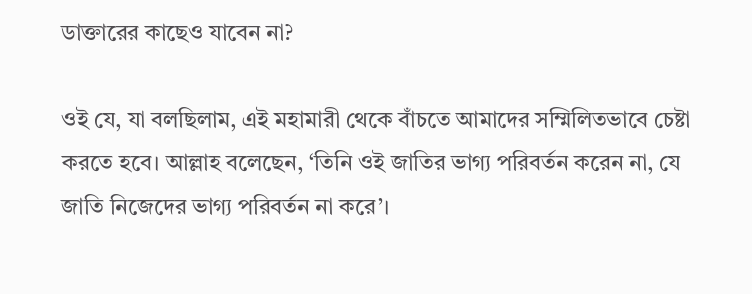ডাক্তারের কাছেও যাবেন না?

ওই যে, যা বলছিলাম, এই মহামারী থেকে বাঁচতে আমাদের সম্মিলিতভাবে চেষ্টা করতে হবে। আল্লাহ বলেছেন, ‘তিনি ওই জাতির ভাগ্য পরিবর্তন করেন না, যে জাতি নিজেদের ভাগ্য পরিবর্তন না করে’।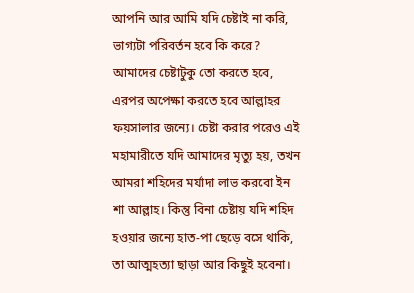আপনি আর আমি যদি চেষ্টাই না করি, ভাগ্যটা পরিবর্তন হবে কি করে? আমাদের চেষ্টাটুকু তো করতে হবে, এরপর অপেক্ষা করতে হবে আল্লাহর ফয়সালার জন্যে। চেষ্টা করার পরেও এই মহামারীতে যদি আমাদের মৃত্যু হয়, তখন আমরা শহিদের মর্যাদা লাভ করবো ইন শা আল্লাহ। কিন্তু বিনা চেষ্টায় যদি শহিদ হওয়ার জন্যে হাত-পা ছেড়ে বসে থাকি, তা আত্মহত্যা ছাড়া আর কিছুই হবেনা।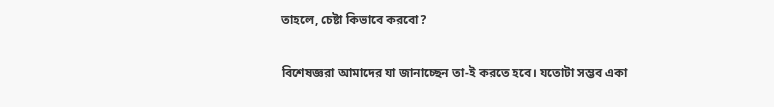তাহলে, চেষ্টা কিভাবে করবো?

বিশেষজ্ঞরা আমাদের যা জানাচ্ছেন তা-ই করতে হবে। যতোটা সম্ভব একা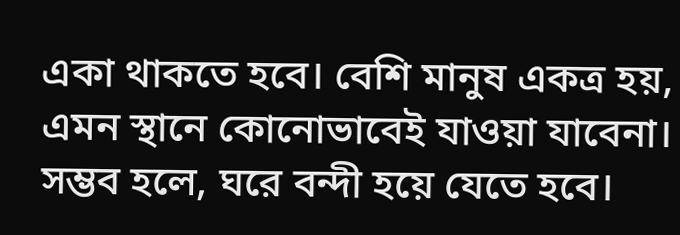একা থাকতে হবে। বেশি মানুষ একত্র হয়, এমন স্থানে কোনোভাবেই যাওয়া যাবেনা। সম্ভব হলে, ঘরে বন্দী হয়ে যেতে হবে।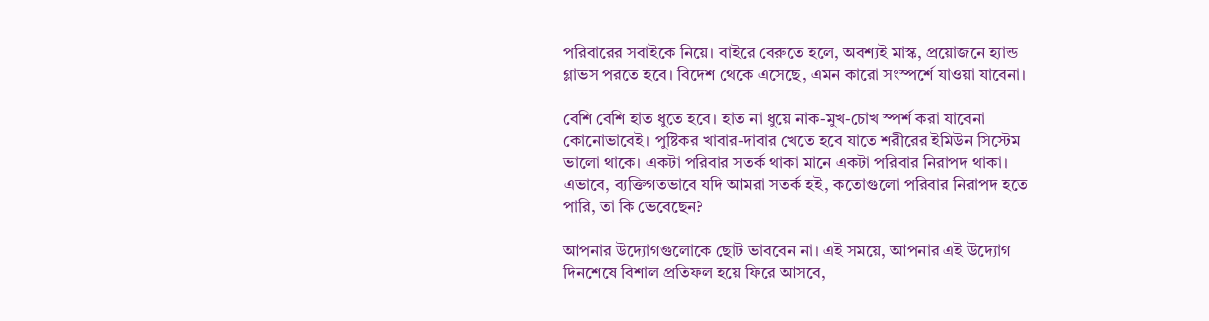পরিবারের সবাইকে নিয়ে। বাইরে বেরুতে হলে, অবশ্যই মাস্ক, প্রয়োজনে হ্যান্ড গ্লাভস পরতে হবে। বিদেশ থেকে এসেছে, এমন কারো সংস্পর্শে যাওয়া যাবেনা।

বেশি বেশি হাত ধুতে হবে। হাত না ধুয়ে নাক-মুখ-চোখ স্পর্শ করা যাবেনা কোনোভাবেই। পুষ্টিকর খাবার-দাবার খেতে হবে যাতে শরীরের ইমিউন সিস্টেম ভালো থাকে। একটা পরিবার সতর্ক থাকা মানে একটা পরিবার নিরাপদ থাকা। এভাবে, ব্যক্তিগতভাবে যদি আমরা সতর্ক হই, কতোগুলো পরিবার নিরাপদ হতে পারি, তা কি ভেবেছেন?

আপনার উদ্যোগগুলোকে ছোট ভাববেন না। এই সময়ে, আপনার এই উদ্যোগ দিনশেষে বিশাল প্রতিফল হয়ে ফিরে আসবে,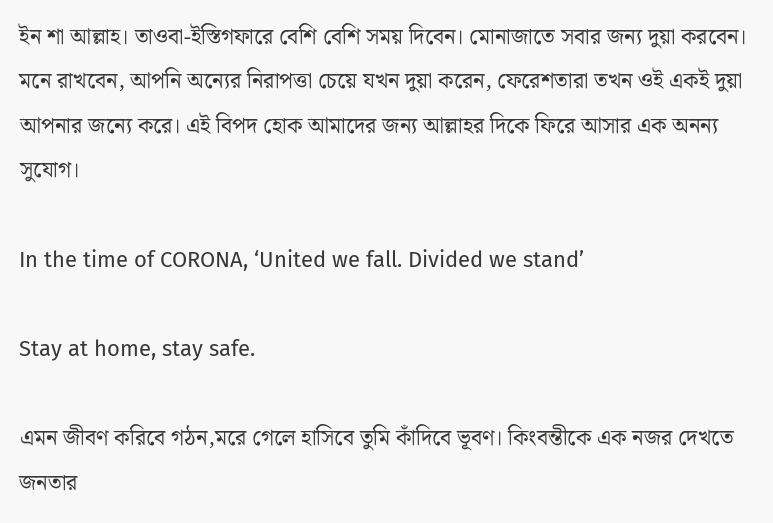ইন শা আল্লাহ। তাওবা-ইস্তিগফারে বেশি বেশি সময় দিবেন। মোনাজাতে সবার জন্য দুয়া করবেন। মনে রাখবেন, আপনি অন্যের নিরাপত্তা চেয়ে যখন দুয়া করেন, ফেরেশতারা তখন ওই একই দুয়া আপনার জন্যে করে। এই বিপদ হোক আমাদের জন্য আল্লাহর দিকে ফিরে আসার এক অনন্য সুযোগ।

In the time of CORONA, ‘United we fall. Divided we stand’

Stay at home, stay safe.

এমন জীবণ করিবে গঠন,মরে গেলে হাসিবে তুমি কাঁদিবে ভূবণ। কিংবন্তীকে এক নজর দেখতে জনতার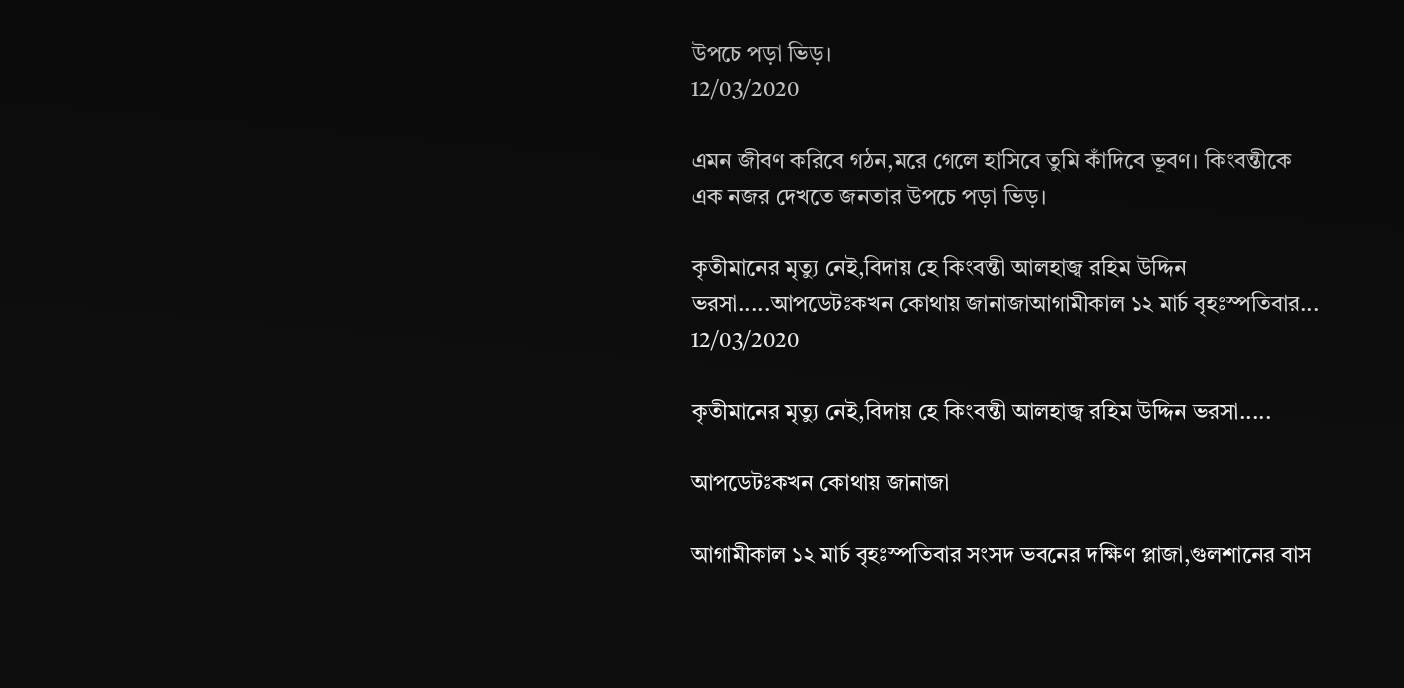উপচে পড়া ভিড়।
12/03/2020

এমন জীবণ করিবে গঠন,মরে গেলে হাসিবে তুমি কাঁদিবে ভূবণ। কিংবন্তীকে এক নজর দেখতে জনতার উপচে পড়া ভিড়।

কৃতীমানের মৃত্যু নেই,বিদায় হে কিংবন্তী আলহাজ্ব রহিম উদ্দিন ভরসা.....আপডেটঃকখন কোথায় জানাজাআগামীকাল ১২ মার্চ বৃহঃস্পতিবার...
12/03/2020

কৃতীমানের মৃত্যু নেই,বিদায় হে কিংবন্তী আলহাজ্ব রহিম উদ্দিন ভরসা.....

আপডেটঃকখন কোথায় জানাজা

আগামীকাল ১২ মার্চ বৃহঃস্পতিবার সংসদ ভবনের দক্ষিণ প্লাজা,গুলশানের বাস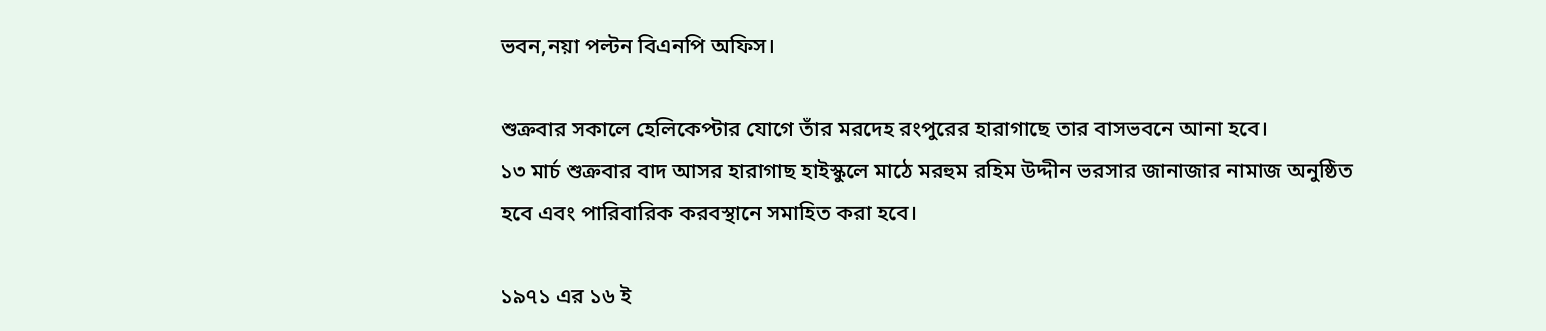ভবন,নয়া পল্টন বিএনপি অফিস।

শুক্রবার সকালে হেলিকেপ্টার যোগে তাঁর মরদেহ রংপুরের হারাগাছে তার বাসভবনে আনা হবে।
১৩ মার্চ শুক্রবার বাদ আসর হারাগাছ হাইস্কুলে মাঠে মরহুম রহিম উদ্দীন ভরসার জানাজার নামাজ অনুষ্ঠিত হবে এবং পারিবারিক করবস্থানে সমাহিত করা হবে।

১৯৭১ এর ১৬ ই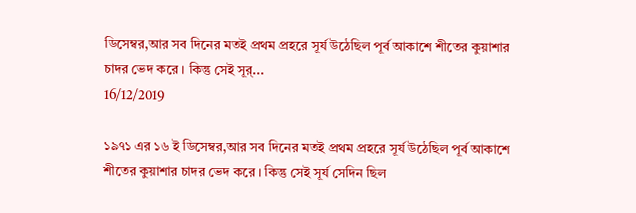ডিসেম্বর,আর সব দিনের মতই প্রথম প্রহরে সূর্য উঠেছিল পূর্ব আকাশে শীতের কুয়াশার চাদর ভেদ করে । কিন্তু সেই সূর্...
16/12/2019

১৯৭১ এর ১৬ ই ডিসেম্বর,আর সব দিনের মতই প্রথম প্রহরে সূর্য উঠেছিল পূর্ব আকাশে শীতের কুয়াশার চাদর ভেদ করে । কিন্তু সেই সূর্য সেদিন ছিল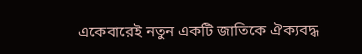একেবারেই নতুন একটি জাতিকে ঐক্যবদ্ধ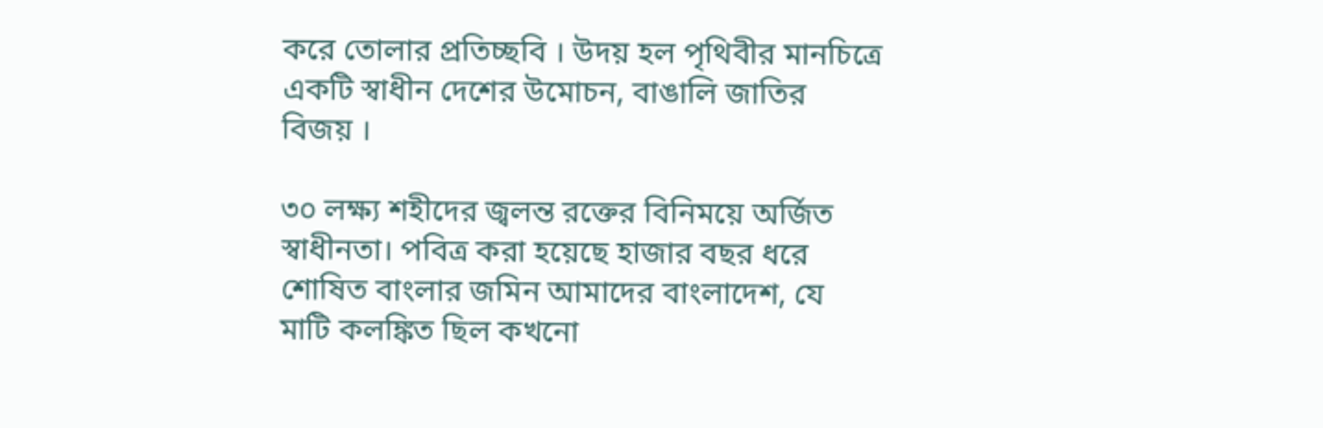করে তোলার প্রতিচ্ছবি । উদয় হল পৃথিবীর মানচিত্রে একটি স্বাধীন দেশের উমোচন, বাঙালি জাতির বিজয় ।

৩০ লক্ষ্য শহীদের জ্বলন্ত রক্তের বিনিময়ে অর্জিত স্বাধীনতা। পবিত্র করা হয়েছে হাজার বছর ধরে শোষিত বাংলার জমিন আমাদের বাংলাদেশ, যে মাটি কলঙ্কিত ছিল কখনো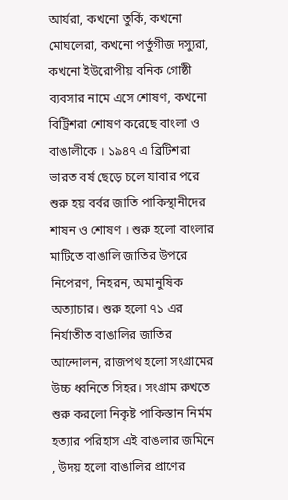আর্যরা, কখনো তুর্কি, কখনো মোঘলেরা, কখনো পর্তুগীজ দস্যুরা, কখনো ইউরোপীয় বনিক গোষ্ঠী ব্যবসার নামে এসে শোষণ, কখনো বিট্রিশরা শোষণ করেছে বাংলা ও বাঙালীকে । ১৯৪৭ এ ব্রিটিশরা ভারত বর্ষ ছেড়ে চলে যাবার পরে শুরু হয় বর্বর জাতি পাকিস্থানীদের শাষন ও শোষণ । শুরু হলো বাংলার মাটিতে বাঙালি জাতির উপরে নিপেরণ, নিহরন, অমানুষিক অত্যাচার। শুরু হলো ৭১ এর নির্যাতীত বাঙালির জাতির আন্দোলন, রাজপথ হলো সংগ্রামের উচ্চ ধ্বনিতে সিহর। সংগ্রাম রুখতে শুরু করলো নিকৃষ্ট পাকিস্তান নির্মম হত্যার পরিহাস এই বাঙলার জমিনে , উদয় হলো বাঙালির প্রাণের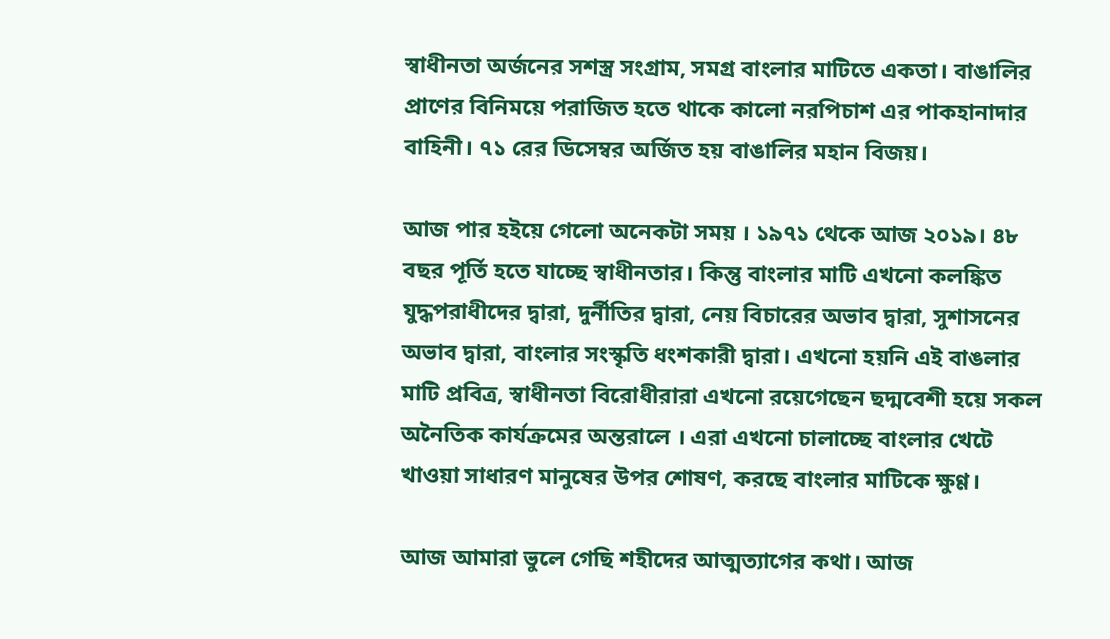স্বাধীনতা অর্জনের সশস্ত্র সংগ্রাম, সমগ্র বাংলার মাটিতে একতা। বাঙালির প্রাণের বিনিময়ে পরাজিত হতে থাকে কালো নরপিচাশ এর পাকহানাদার বাহিনী। ৭১ রের ডিসেম্বর অর্জিত হয় বাঙালির মহান বিজয়।

আজ পার হইয়ে গেলো অনেকটা সময় । ১৯৭১ থেকে আজ ২০১৯। ৪৮ বছর পূর্তি হতে যাচ্ছে স্বাধীনতার। কিন্তু বাংলার মাটি এখনো কলঙ্কিত যুদ্ধপরাধীদের দ্বারা, দুর্নীতির দ্বারা, নেয় বিচারের অভাব দ্বারা, সুশাসনের অভাব দ্বারা, বাংলার সংস্কৃতি ধংশকারী দ্বারা। এখনো হয়নি এই বাঙলার মাটি প্রবিত্র, স্বাধীনতা বিরোধীরারা এখনো রয়েগেছেন ছদ্মবেশী হয়ে সকল অনৈতিক কার্যক্রমের অন্তরালে । এরা এখনো চালাচ্ছে বাংলার খেটে খাওয়া সাধারণ মানুষের উপর শোষণ, করছে বাংলার মাটিকে ক্ষুণ্ণ।

আজ আমারা ভুলে গেছি শহীদের আত্মত্যাগের কথা। আজ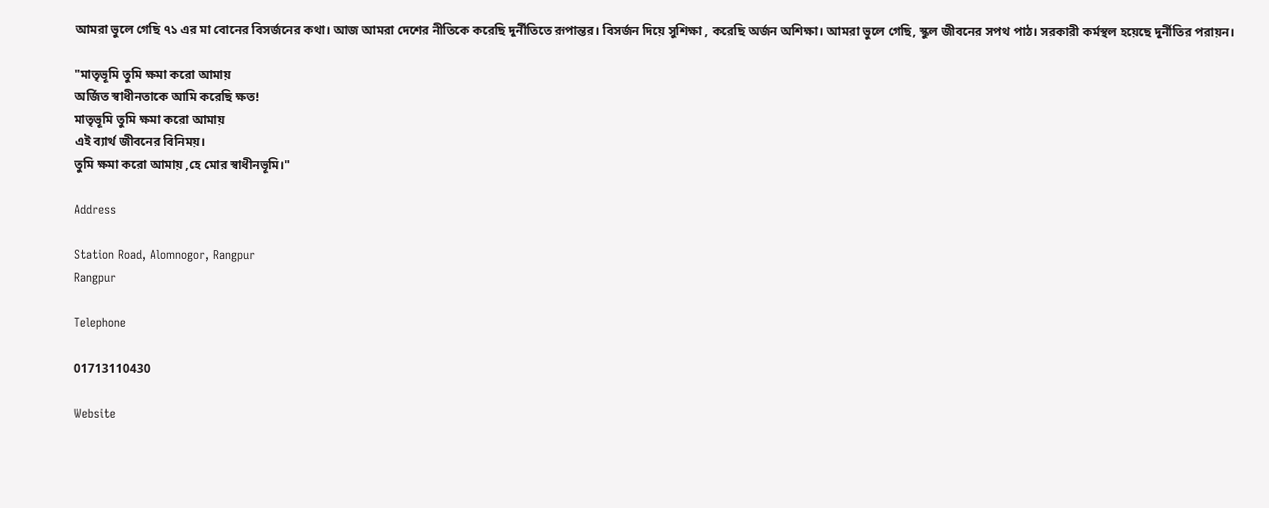আমরা ভুলে গেছি ৭১ এর মা বোনের বিসর্জনের কথা। আজ আমরা দেশের নীতিকে করেছি দুর্নীতিতে রূপান্তর। বিসর্জন দিয়ে সুশিক্ষা , করেছি অর্জন অশিক্ষা। আমরা ভুলে গেছি, স্কুল জীবনের সপথ পাঠ। সরকারী কর্মস্থল হয়েছে দুর্নীতির পরায়ন।

"মাতৃভূমি তুমি ক্ষমা করো আমায়
অর্জিত স্বাধীনতাকে আমি করেছি ক্ষত!
মাতৃভূমি তুমি ক্ষমা করো আমায়
এই ব্যার্থ জীবনের বিনিময়।
তুমি ক্ষমা করো আমায় ,হে মোর স্বাধীনভূমি।"

Address

Station Road, Alomnogor, Rangpur
Rangpur

Telephone

01713110430

Website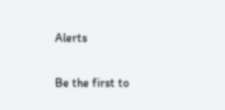Alerts

Be the first to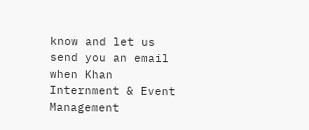know and let us send you an email when Khan Internment & Event Management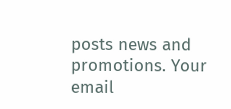posts news and promotions. Your email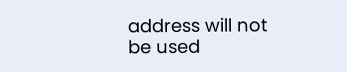address will not be used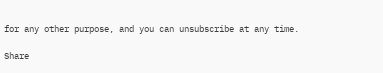for any other purpose, and you can unsubscribe at any time.

Share